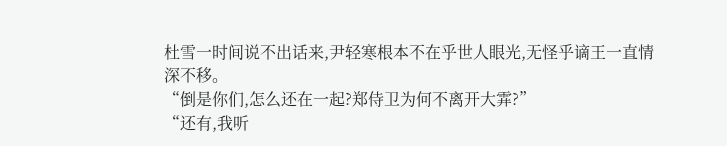杜雪一时间说不出话来,尹轻寒根本不在乎世人眼光,无怪乎谪王一直情深不移。
“倒是你们,怎么还在一起?郑侍卫为何不离开大䨍?”
“还有,我听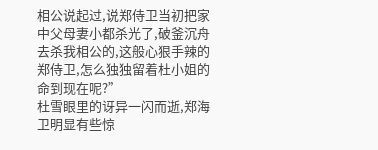相公说起过,说郑侍卫当初把家中父母妻小都杀光了,破釜沉舟去杀我相公的,这般心狠手辣的郑侍卫,怎么独独留着杜小姐的命到现在呢?”
杜雪眼里的讶异一闪而逝,郑海卫明显有些惊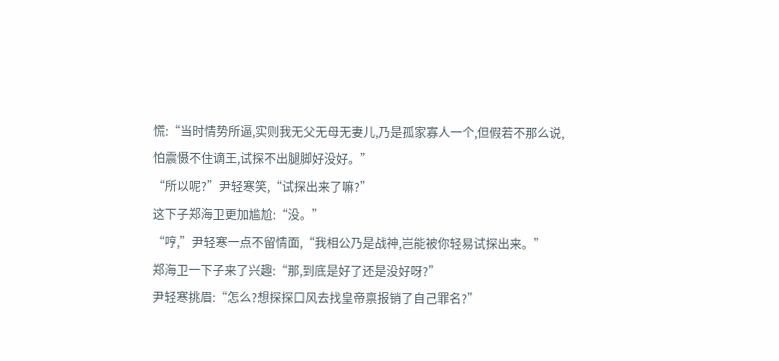慌:“当时情势所逼,实则我无父无母无妻儿,乃是孤家寡人一个,但假若不那么说,怕震慑不住谪王,试探不出腿脚好没好。”
“所以呢?”尹轻寒笑,“试探出来了嘛?”
这下子郑海卫更加尴尬:“没。”
“哼,”尹轻寒一点不留情面,“我相公乃是战神,岂能被你轻易试探出来。”
郑海卫一下子来了兴趣:“那,到底是好了还是没好呀?”
尹轻寒挑眉:“怎么?想探探口风去找皇帝禀报销了自己罪名?”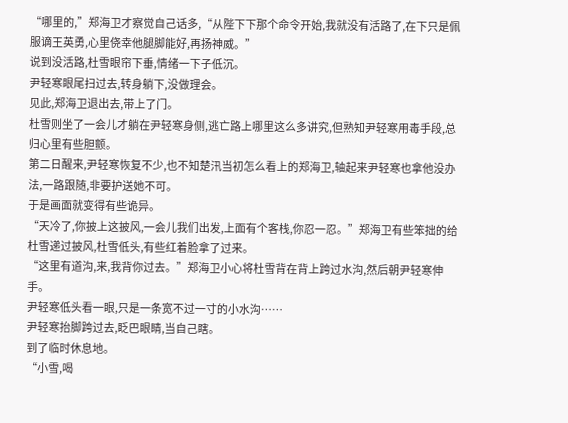“哪里的,”郑海卫才察觉自己话多,“从陛下下那个命令开始,我就没有活路了,在下只是佩服谪王英勇,心里侥幸他腿脚能好,再扬神威。”
说到没活路,杜雪眼帘下垂,情绪一下子低沉。
尹轻寒眼尾扫过去,转身躺下,没做理会。
见此,郑海卫退出去,带上了门。
杜雪则坐了一会儿才躺在尹轻寒身侧,逃亡路上哪里这么多讲究,但熟知尹轻寒用毒手段,总归心里有些胆颤。
第二日醒来,尹轻寒恢复不少,也不知楚汛当初怎么看上的郑海卫,轴起来尹轻寒也拿他没办法,一路跟随,非要护送她不可。
于是画面就变得有些诡异。
“天冷了,你披上这披风,一会儿我们出发,上面有个客栈,你忍一忍。”郑海卫有些笨拙的给杜雪递过披风,杜雪低头,有些红着脸拿了过来。
“这里有道沟,来,我背你过去。”郑海卫小心将杜雪背在背上跨过水沟,然后朝尹轻寒伸手。
尹轻寒低头看一眼,只是一条宽不过一寸的小水沟……
尹轻寒抬脚跨过去,眨巴眼睛,当自己瞎。
到了临时休息地。
“小雪,喝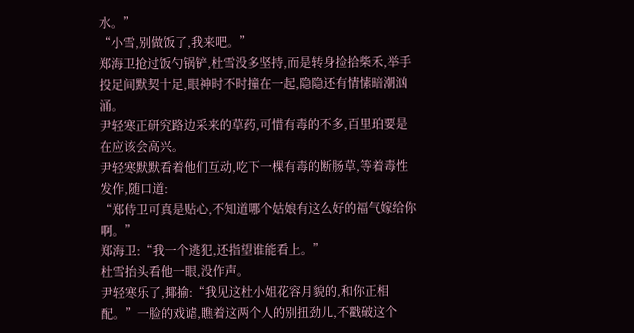水。”
“小雪,别做饭了,我来吧。”
郑海卫抢过饭勺锅铲,杜雪没多坚持,而是转身捡拾柴禾,举手投足间默契十足,眼神时不时撞在一起,隐隐还有情愫暗潮汹涌。
尹轻寒正研究路边采来的草药,可惜有毒的不多,百里珀要是在应该会高兴。
尹轻寒默默看着他们互动,吃下一棵有毒的断肠草,等着毒性发作,随口道:
“郑侍卫可真是贴心,不知道哪个姑娘有这么好的福气嫁给你啊。”
郑海卫:“我一个逃犯,还指望谁能看上。”
杜雪抬头看他一眼,没作声。
尹轻寒乐了,揶揄:“我见这杜小姐花容月貌的,和你正相配。”一脸的戏谑,瞧着这两个人的别扭劲儿,不戳破这个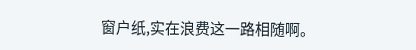窗户纸,实在浪费这一路相随啊。